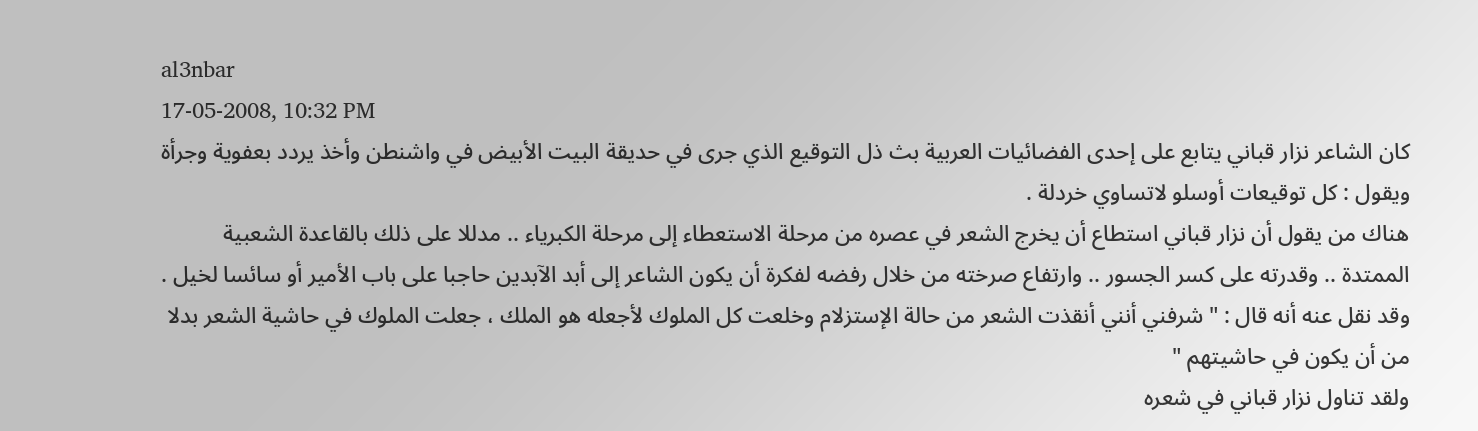al3nbar
17-05-2008, 10:32 PM
كان الشاعر نزار قباني يتابع على إحدى الفضائيات العربية بث ذل التوقيع الذي جرى في حديقة البيت الأبيض في واشنطن وأخذ يردد بعفوية وجرأة ويقول : كل توقيعات أوسلو لاتساوي خردلة .
هناك من يقول أن نزار قباني استطاع أن يخرج الشعر في عصره من مرحلة الاستعطاء إلى مرحلة الكبرياء .. مدللا على ذلك بالقاعدة الشعبية الممتدة .. وقدرته على كسر الجسور .. وارتفاع صرخته من خلال رفضه لفكرة أن يكون الشاعر إلى أبد الآبدين حاجبا على باب الأمير أو سائسا لخيل .
وقد نقل عنه أنه قال : "شرفني أنني أنقذت الشعر من حالة الإستزلام وخلعت كل الملوك لأجعله هو الملك ، جعلت الملوك في حاشية الشعر بدلا من أن يكون في حاشيتهم "
ولقد تناول نزار قباني في شعره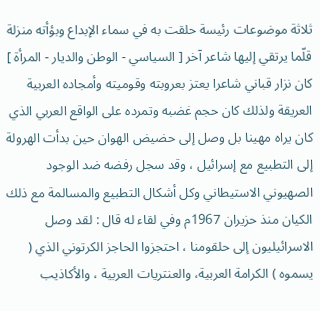ثلاثة موضوعات رئيسة حلقت به في سماء الإبداع وبؤأته منزلة قلّما يرتقي إليها شاعر آخر [ السياسي - الوطن والديار - المرأة ]
كان نزار قباني شاعرا يعتز بعروبته وقوميته وأمجاده العربية العريقة ولذلك كان حجم غضبه وتمرده على الواقع العربي الذي كان يراه مهينا بل وصل إلى حضيض الهوان حين بدأت الهرولة إلى التطبيع مع إسرائيل ، وقد سجل رفضه ضد الوجود الصهيوني الاستيطاني وكل أشكال التطبيع والمسالمة مع ذلك الكيان منذ حزيران 1967م وفي لقاء له قال : لقد وصل الاسرائيليون إلى حلقومنا ، احتجزوا الحاجز الكرتوني الذي ( يسموه ) الكرامة العربية، والعنتريات العربية ، والأكاذيب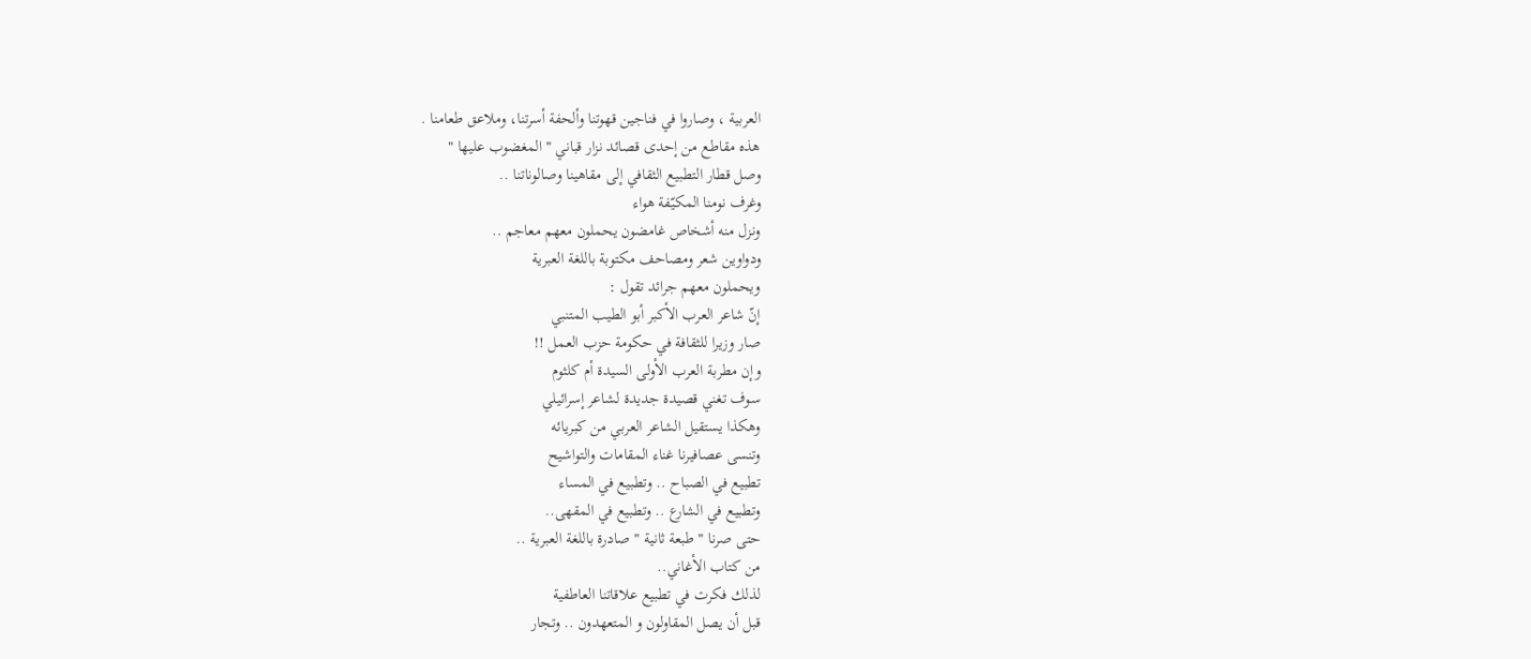العربية ، وصاروا في فناجين قهوتنا وألحفة أسرتنا، وملاعق طعامنا .
هذه مقاطع من إحدى قصائد نزار قباني " المغضوب عليها "
وصل قطار التطبيع الثقافي إلى مقاهينا وصالوناتنا ..
وغرف نومنا المكيّفة هواء
ونزل منه أشخاص غامضون يحملون معهم معاجم ..
ودواوين شعر ومصاحف مكتوبة باللغة العبرية
ويحملون معهم جرائد تقول :
إنّ شاعر العرب الأكبر أبو الطيب المتنبي
صار وزيرا للثقافة في حكومة حزب العمل !!
وإن مطربة العرب الأولى السيدة أم كلثوم
سوف تغني قصيدة جديدة لشاعر إسرائيلي
وهكذا يستقيل الشاعر العربي من كبريائه
وتنسى عصافيرنا غناء المقامات والتواشيح
تطبيع في الصباح .. وتطبيع في المساء
وتطبيع في الشارع .. وتطبيع في المقهى..
حتى صرنا " طبعة ثانية " صادرة باللغة العبرية ..
من كتاب الأغاني..
لذلك فكرت في تطبيع علاقاتنا العاطفية
قبل أن يصل المقاولون و المتعهدون .. وتجار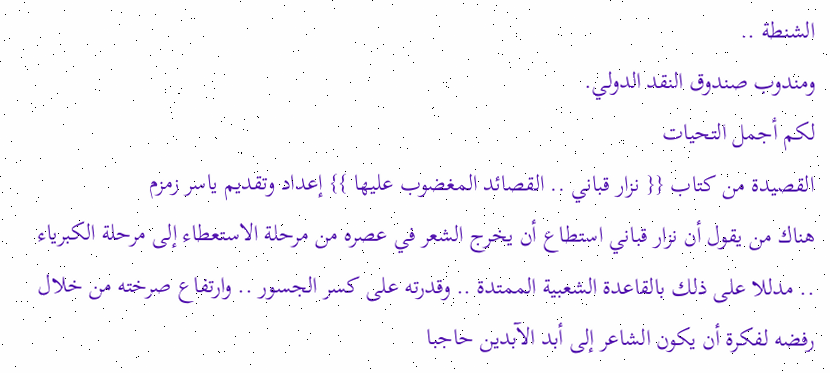الشنطة ..
ومندوب صندوق النقد الدولي.
لكم أجمل التحيات
القصيدة من كتاب {{ نزار قباني .. القصائد المغضوب عليها }} إعداد وتقديم ياسر زمزم
هناك من يقول أن نزار قباني استطاع أن يخرج الشعر في عصره من مرحلة الاستعطاء إلى مرحلة الكبرياء .. مدللا على ذلك بالقاعدة الشعبية الممتدة .. وقدرته على كسر الجسور .. وارتفاع صرخته من خلال رفضه لفكرة أن يكون الشاعر إلى أبد الآبدين حاجبا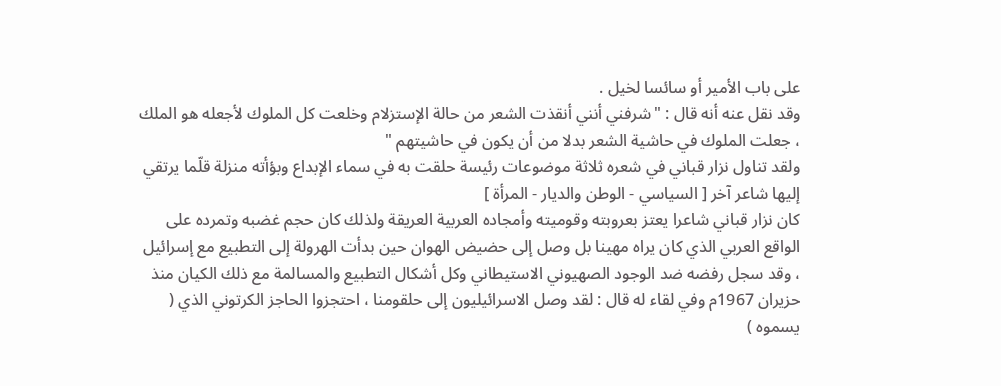على باب الأمير أو سائسا لخيل .
وقد نقل عنه أنه قال : "شرفني أنني أنقذت الشعر من حالة الإستزلام وخلعت كل الملوك لأجعله هو الملك ، جعلت الملوك في حاشية الشعر بدلا من أن يكون في حاشيتهم "
ولقد تناول نزار قباني في شعره ثلاثة موضوعات رئيسة حلقت به في سماء الإبداع وبؤأته منزلة قلّما يرتقي إليها شاعر آخر [ السياسي - الوطن والديار - المرأة ]
كان نزار قباني شاعرا يعتز بعروبته وقوميته وأمجاده العربية العريقة ولذلك كان حجم غضبه وتمرده على الواقع العربي الذي كان يراه مهينا بل وصل إلى حضيض الهوان حين بدأت الهرولة إلى التطبيع مع إسرائيل ، وقد سجل رفضه ضد الوجود الصهيوني الاستيطاني وكل أشكال التطبيع والمسالمة مع ذلك الكيان منذ حزيران 1967م وفي لقاء له قال : لقد وصل الاسرائيليون إلى حلقومنا ، احتجزوا الحاجز الكرتوني الذي ( يسموه )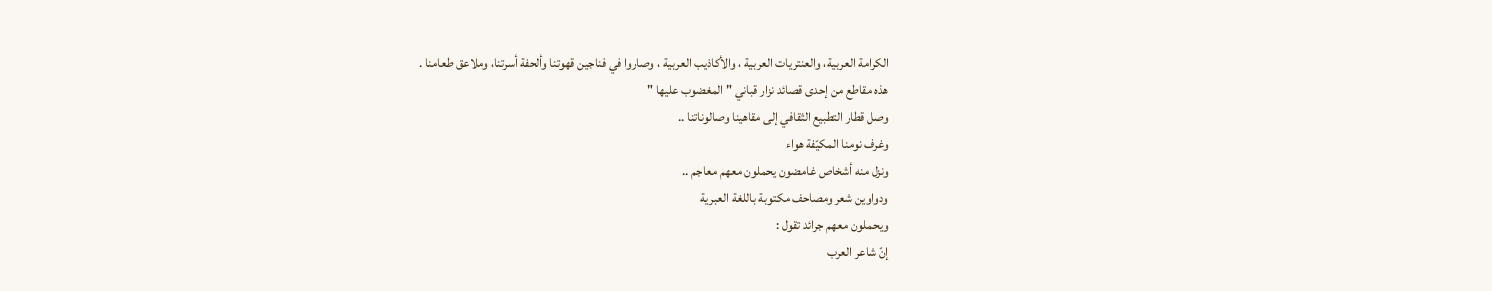الكرامة العربية، والعنتريات العربية ، والأكاذيب العربية ، وصاروا في فناجين قهوتنا وألحفة أسرتنا، وملاعق طعامنا .
هذه مقاطع من إحدى قصائد نزار قباني " المغضوب عليها "
وصل قطار التطبيع الثقافي إلى مقاهينا وصالوناتنا ..
وغرف نومنا المكيّفة هواء
ونزل منه أشخاص غامضون يحملون معهم معاجم ..
ودواوين شعر ومصاحف مكتوبة باللغة العبرية
ويحملون معهم جرائد تقول :
إنّ شاعر العرب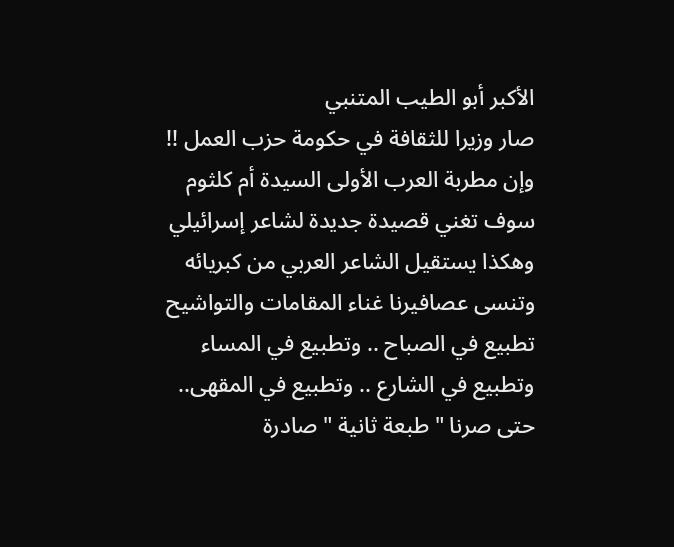الأكبر أبو الطيب المتنبي
صار وزيرا للثقافة في حكومة حزب العمل !!
وإن مطربة العرب الأولى السيدة أم كلثوم
سوف تغني قصيدة جديدة لشاعر إسرائيلي
وهكذا يستقيل الشاعر العربي من كبريائه
وتنسى عصافيرنا غناء المقامات والتواشيح
تطبيع في الصباح .. وتطبيع في المساء
وتطبيع في الشارع .. وتطبيع في المقهى..
حتى صرنا " طبعة ثانية " صادرة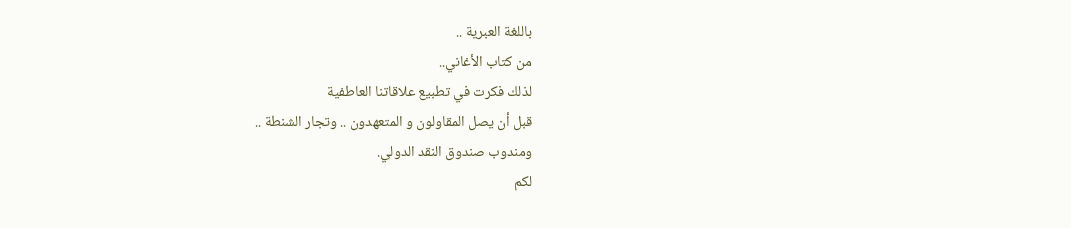باللغة العبرية ..
من كتاب الأغاني..
لذلك فكرت في تطبيع علاقاتنا العاطفية
قبل أن يصل المقاولون و المتعهدون .. وتجار الشنطة ..
ومندوب صندوق النقد الدولي.
لكم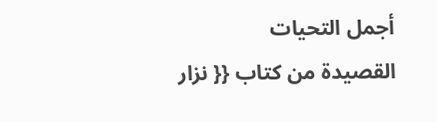أجمل التحيات
القصيدة من كتاب {{ نزار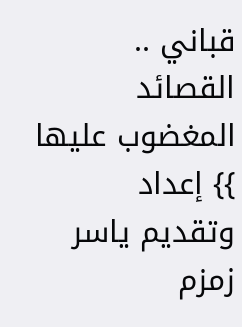قباني .. القصائد المغضوب عليها }} إعداد وتقديم ياسر زمزم